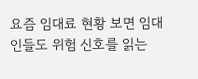요즘 임대료 현황 보면 임대인들도 위험 신호를 읽는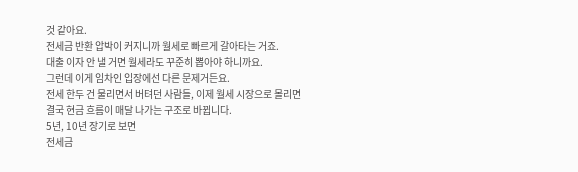것 같아요.
전세금 반환 압박이 커지니까 월세로 빠르게 갈아타는 거죠.
대출 이자 안 낼 거면 월세라도 꾸준히 뽑아야 하니까요.
그런데 이게 임차인 입장에선 다른 문제거든요.
전세 한두 건 물리면서 버텨던 사람들, 이제 월세 시장으로 몰리면
결국 현금 흐름이 매달 나가는 구조로 바뀝니다.
5년, 10년 장기로 보면
전세금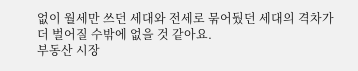없이 월세만 쓰던 세대와 전세로 묶어뒀던 세대의 격차가
더 벌어질 수밖에 없을 것 같아요.
부동산 시장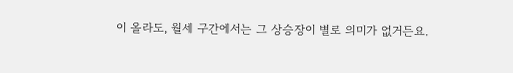이 올라도, 월세 구간에서는 그 상승장이 별로 의미가 없거든요.